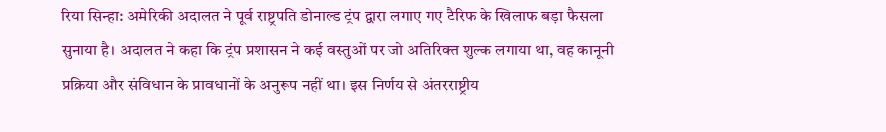रिया सिन्हा: अमेरिकी अदालत ने पूर्व राष्ट्रपति डोनाल्ड ट्रंप द्वारा लगाए गए टैरिफ के खिलाफ बड़ा फैसला सुनाया है। अदालत ने कहा कि ट्रंप प्रशासन ने कई वस्तुओं पर जो अतिरिक्त शुल्क लगाया था, वह कानूनी प्रक्रिया और संविधान के प्रावधानों के अनुरूप नहीं था। इस निर्णय से अंतरराष्ट्रीय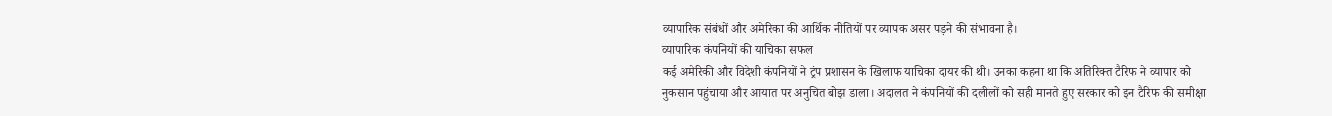व्यापारिक संबंधों और अमेरिका की आर्थिक नीतियों पर व्यापक असर पड़ने की संभावना है।
व्यापारिक कंपनियों की याचिका सफल
कई अमेरिकी और विदेशी कंपनियों ने ट्रंप प्रशासन के खिलाफ याचिका दायर की थी। उनका कहना था कि अतिरिक्त टैरिफ ने व्यापार को नुकसान पहुंचाया और आयात पर अनुचित बोझ डाला। अदालत ने कंपनियों की दलीलों को सही मानते हुए सरकार को इन टैरिफ की समीक्षा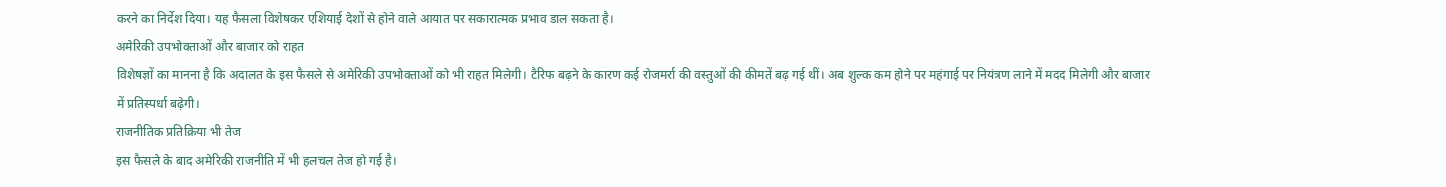करने का निर्देश दिया। यह फैसला विशेषकर एशियाई देशों से होने वाले आयात पर सकारात्मक प्रभाव डाल सकता है।
अमेरिकी उपभोक्ताओं और बाजार को राहत
विशेषज्ञों का मानना है कि अदालत के इस फैसले से अमेरिकी उपभोक्ताओं को भी राहत मिलेगी। टैरिफ बढ़ने के कारण कई रोजमर्रा की वस्तुओं की कीमतें बढ़ गई थीं। अब शुल्क कम होने पर महंगाई पर नियंत्रण लाने में मदद मिलेगी और बाजार में प्रतिस्पर्धा बढ़ेगी।
राजनीतिक प्रतिक्रिया भी तेज
इस फैसले के बाद अमेरिकी राजनीति में भी हलचल तेज हो गई है।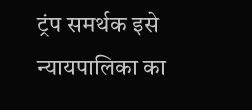ट्रंप समर्थक इसे न्यायपालिका का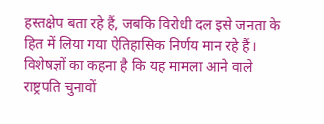हस्तक्षेप बता रहे हैं, जबकि विरोधी दल इसे जनता के हित में लिया गया ऐतिहासिक निर्णय मान रहे हैं। विशेषज्ञों का कहना है कि यह मामला आने वाले राष्ट्रपति चुनावों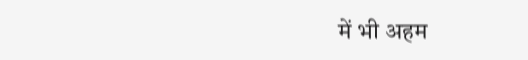में भी अहम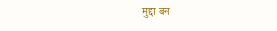मुद्दा बन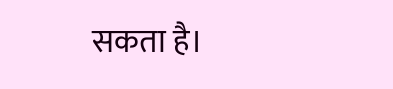सकता है।